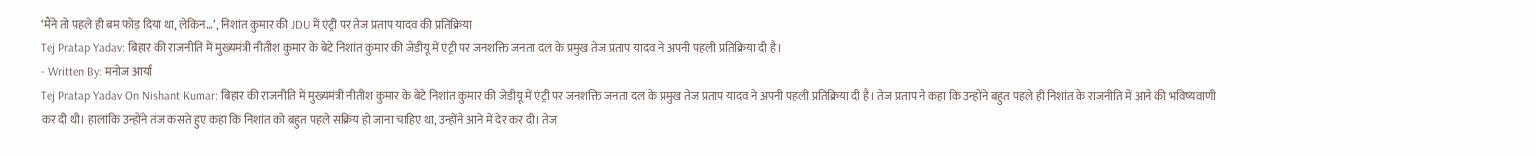‘मैंने तो पहले ही बम फोड़ दिया था, लेकिन…’, निशांत कुमार की JDU में एंट्री पर तेज प्रताप यादव की प्रतिक्रिया
Tej Pratap Yadav: बिहार की राजनीति में मुख्यमंत्री नीतीश कुमार के बेटे निशांत कुमार की जेडीयू में एंट्री पर जनशक्ति जनता दल के प्रमुख तेज प्रताप यादव ने अपनी पहली प्रतिक्रिया दी है।
- Written By: मनोज आर्या
Tej Pratap Yadav On Nishant Kumar: बिहार की राजनीति में मुख्यमंत्री नीतीश कुमार के बेटे निशांत कुमार की जेडीयू में एंट्री पर जनशक्ति जनता दल के प्रमुख तेज प्रताप यादव ने अपनी पहली प्रतिक्रिया दी है। तेज प्रताप ने कहा कि उन्होंने बहुत पहले ही निशांत के राजनीति में आने की भविष्यवाणी कर दी थी। हालांकि उन्होंने तंज कसते हुए कहा कि निशांत को बहुत पहले सक्रिय हो जाना चाहिए था, उन्होंने आने में देर कर दी। तेज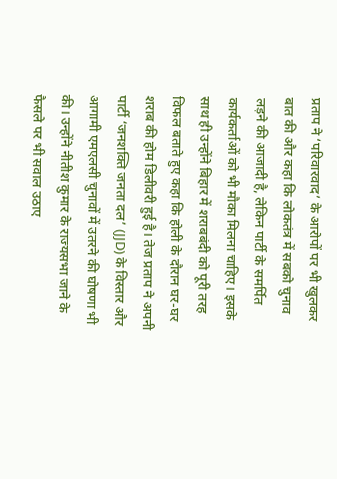प्रताप ने ‘परिवारवाद’ के आरोपों पर भी खुलकर बात की और कहा कि लोकतंत्र में सबको चुनाव लड़ने की आजादी है, लेकिन पार्टी के समर्पित कार्यकर्ताओं को भी मौका मिलना चाहिए। इसके साथ ही उन्होंने बिहार में शराबबंदी को पूरी तरह विफल बताते हुए कहा कि होली के दौरान घर-घर शराब की होम डिलीवरी हुई है। तेज प्रताप ने अपनी पार्टी ‘जनशक्ति जनता दल’ (JJD) के विस्तार और आगामी एमएलसी चुनावों में उतरने की घोषणा भी की। उन्होंने नीतीश कुमार के राज्यसभा जाने के फैसले पर भी सवाल उठाए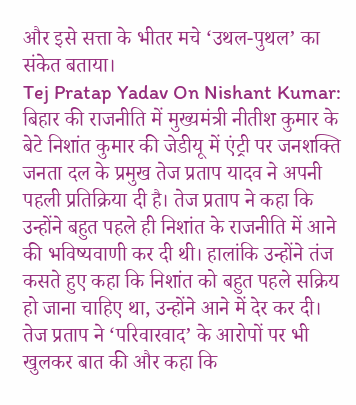और इसे सत्ता के भीतर मचे ‘उथल-पुथल’ का संकेत बताया।
Tej Pratap Yadav On Nishant Kumar: बिहार की राजनीति में मुख्यमंत्री नीतीश कुमार के बेटे निशांत कुमार की जेडीयू में एंट्री पर जनशक्ति जनता दल के प्रमुख तेज प्रताप यादव ने अपनी पहली प्रतिक्रिया दी है। तेज प्रताप ने कहा कि उन्होंने बहुत पहले ही निशांत के राजनीति में आने की भविष्यवाणी कर दी थी। हालांकि उन्होंने तंज कसते हुए कहा कि निशांत को बहुत पहले सक्रिय हो जाना चाहिए था, उन्होंने आने में देर कर दी। तेज प्रताप ने ‘परिवारवाद’ के आरोपों पर भी खुलकर बात की और कहा कि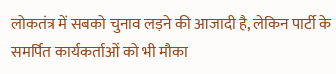लोकतंत्र में सबको चुनाव लड़ने की आजादी है, लेकिन पार्टी के समर्पित कार्यकर्ताओं को भी मौका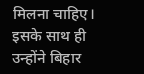मिलना चाहिए। इसके साथ ही उन्होंने बिहार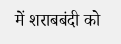में शराबबंदी को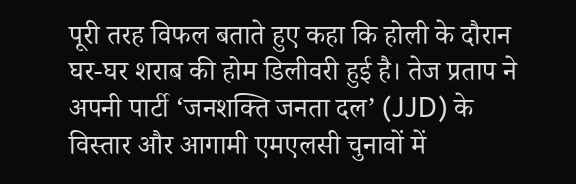पूरी तरह विफल बताते हुए कहा कि होली के दौरान घर-घर शराब की होम डिलीवरी हुई है। तेज प्रताप ने अपनी पार्टी ‘जनशक्ति जनता दल’ (JJD) के विस्तार और आगामी एमएलसी चुनावों में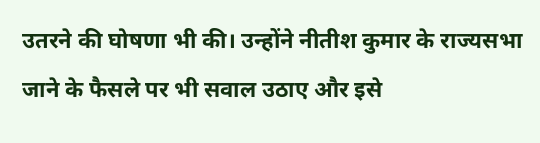उतरने की घोषणा भी की। उन्होंने नीतीश कुमार के राज्यसभा जाने के फैसले पर भी सवाल उठाए और इसे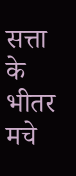सत्ता के भीतर मचे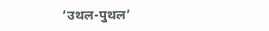‘उथल-पुथल’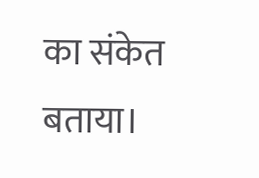का संकेत बताया।